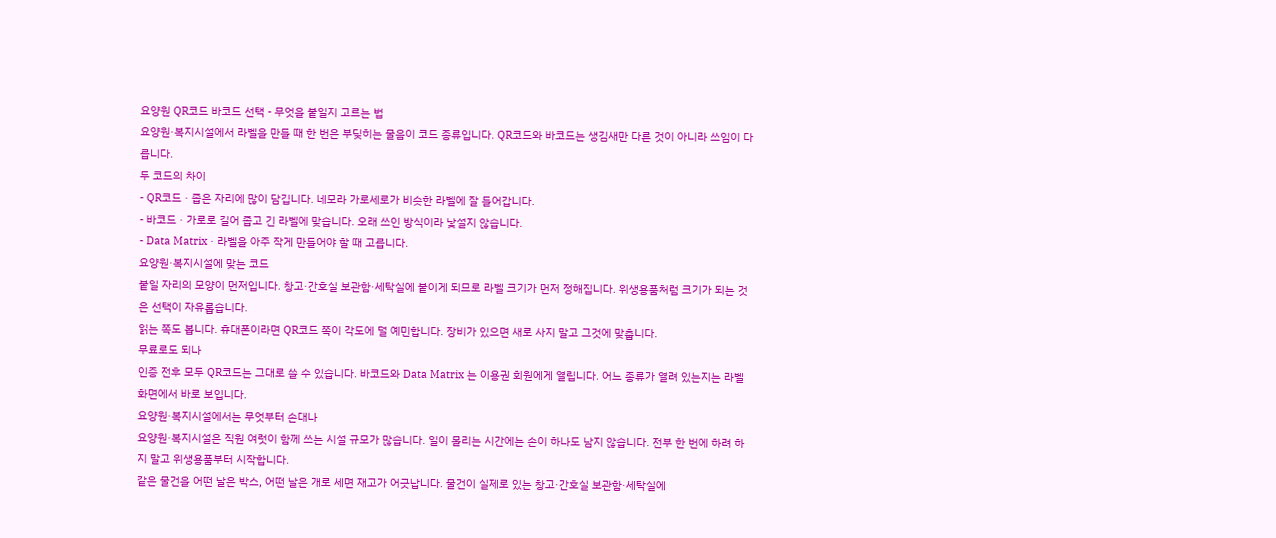요양원 QR코드 바코드 선택 - 무엇을 붙일지 고르는 법
요양원·복지시설에서 라벨을 만들 때 한 번은 부딪히는 물음이 코드 종류입니다. QR코드와 바코드는 생김새만 다른 것이 아니라 쓰임이 다릅니다.
두 코드의 차이
- QR코드 · 좁은 자리에 많이 담깁니다. 네모라 가로세로가 비슷한 라벨에 잘 들어갑니다.
- 바코드 · 가로로 길어 좁고 긴 라벨에 맞습니다. 오래 쓰인 방식이라 낯설지 않습니다.
- Data Matrix · 라벨을 아주 작게 만들어야 할 때 고릅니다.
요양원·복지시설에 맞는 코드
붙일 자리의 모양이 먼저입니다. 창고·간호실 보관함·세탁실에 붙이게 되므로 라벨 크기가 먼저 정해집니다. 위생용품처럼 크기가 되는 것은 선택이 자유롭습니다.
읽는 쪽도 봅니다. 휴대폰이라면 QR코드 쪽이 각도에 덜 예민합니다. 장비가 있으면 새로 사지 말고 그것에 맞춥니다.
무료로도 되나
인증 전후 모두 QR코드는 그대로 쓸 수 있습니다. 바코드와 Data Matrix 는 이용권 회원에게 열립니다. 어느 종류가 열려 있는지는 라벨 화면에서 바로 보입니다.
요양원·복지시설에서는 무엇부터 손대나
요양원·복지시설은 직원 여럿이 함께 쓰는 시설 규모가 많습니다. 일이 몰리는 시간에는 손이 하나도 남지 않습니다. 전부 한 번에 하려 하지 말고 위생용품부터 시작합니다.
같은 물건을 어떤 날은 박스, 어떤 날은 개로 세면 재고가 어긋납니다. 물건이 실제로 있는 창고·간호실 보관함·세탁실에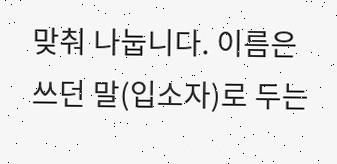맞춰 나눕니다. 이름은 쓰던 말(입소자)로 두는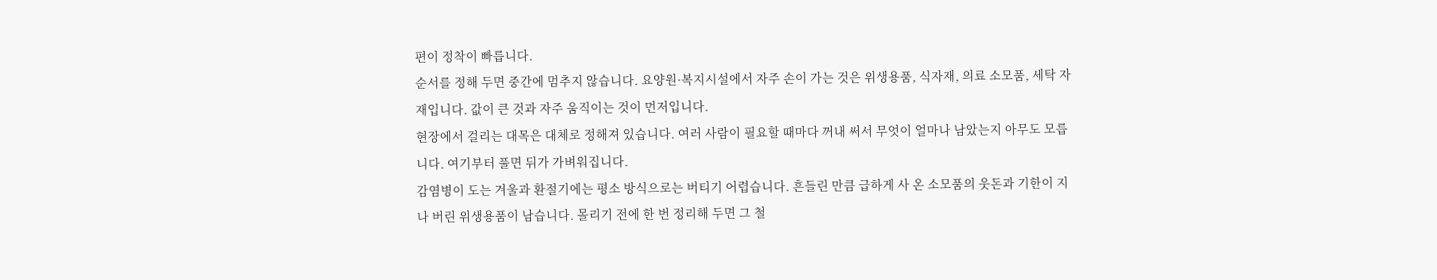편이 정착이 빠릅니다.
순서를 정해 두면 중간에 멈추지 않습니다. 요양원·복지시설에서 자주 손이 가는 것은 위생용품, 식자재, 의료 소모품, 세탁 자재입니다. 값이 큰 것과 자주 움직이는 것이 먼저입니다.
현장에서 걸리는 대목은 대체로 정해져 있습니다. 여러 사람이 필요할 때마다 꺼내 써서 무엇이 얼마나 남았는지 아무도 모릅니다. 여기부터 풀면 뒤가 가벼워집니다.
감염병이 도는 겨울과 환절기에는 평소 방식으로는 버티기 어렵습니다. 흔들린 만큼 급하게 사 온 소모품의 웃돈과 기한이 지나 버린 위생용품이 남습니다. 몰리기 전에 한 번 정리해 두면 그 철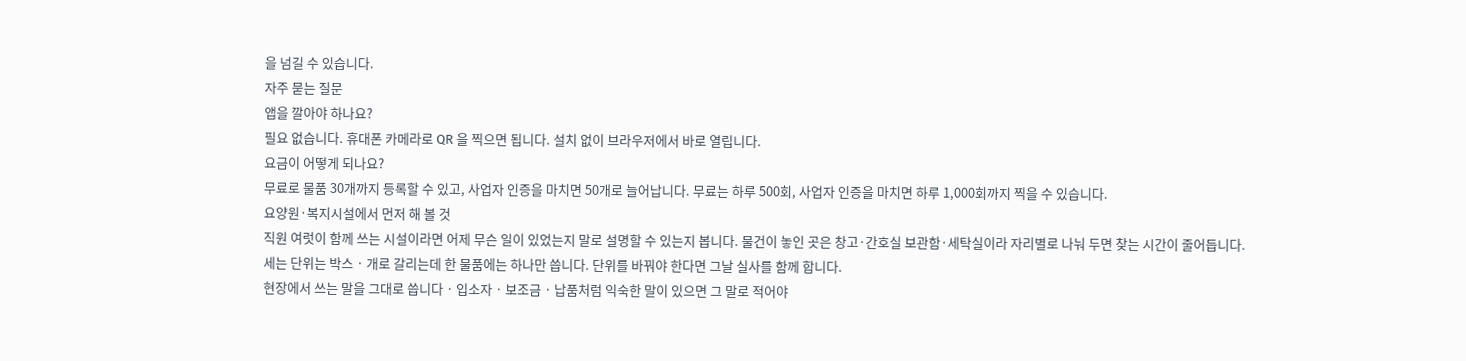을 넘길 수 있습니다.
자주 묻는 질문
앱을 깔아야 하나요?
필요 없습니다. 휴대폰 카메라로 QR 을 찍으면 됩니다. 설치 없이 브라우저에서 바로 열립니다.
요금이 어떻게 되나요?
무료로 물품 30개까지 등록할 수 있고, 사업자 인증을 마치면 50개로 늘어납니다. 무료는 하루 500회, 사업자 인증을 마치면 하루 1,000회까지 찍을 수 있습니다.
요양원·복지시설에서 먼저 해 볼 것
직원 여럿이 함께 쓰는 시설이라면 어제 무슨 일이 있었는지 말로 설명할 수 있는지 봅니다. 물건이 놓인 곳은 창고·간호실 보관함·세탁실이라 자리별로 나눠 두면 찾는 시간이 줄어듭니다.
세는 단위는 박스 · 개로 갈리는데 한 물품에는 하나만 씁니다. 단위를 바꿔야 한다면 그날 실사를 함께 합니다.
현장에서 쓰는 말을 그대로 씁니다 · 입소자 · 보조금 · 납품처럼 익숙한 말이 있으면 그 말로 적어야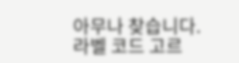아무나 찾습니다.
라벨 코드 고르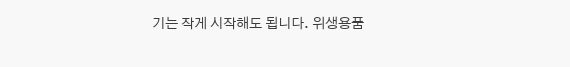기는 작게 시작해도 됩니다. 위생용품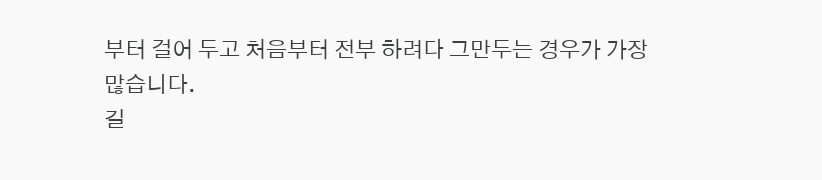부터 걸어 두고 처음부터 전부 하려다 그만두는 경우가 가장 많습니다.
길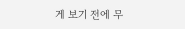게 보기 전에 무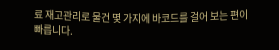료 재고관리로 물건 몇 가지에 바코드를 걸어 보는 편이 빠릅니다.